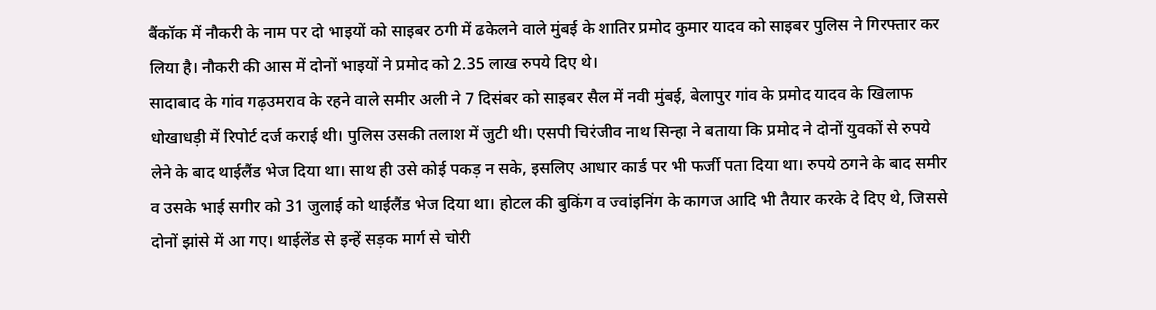बैंकॉक में नौकरी के नाम पर दो भाइयों को साइबर ठगी में ढकेलने वाले मुंबई के शातिर प्रमोद कुमार यादव को साइबर पुलिस ने गिरफ्तार कर लिया है। नौकरी की आस में दोनों भाइयों ने प्रमोद को 2.35 लाख रुपये दिए थे।
सादाबाद के गांव गढ़उमराव के रहने वाले समीर अली ने 7 दिसंबर को साइबर सैल में नवी मुंबई, बेलापुर गांव के प्रमोद यादव के खिलाफ धोखाधड़ी में रिपोर्ट दर्ज कराई थी। पुलिस उसकी तलाश में जुटी थी। एसपी चिरंजीव नाथ सिन्हा ने बताया कि प्रमोद ने दोनों युवकों से रुपये लेने के बाद थाईलैंड भेज दिया था। साथ ही उसे कोई पकड़ न सके, इसलिए आधार कार्ड पर भी फर्जी पता दिया था। रुपये ठगने के बाद समीर व उसके भाई सगीर को 31 जुलाई को थाईलैंड भेज दिया था। होटल की बुकिंग व ज्वांइनिंग के कागज आदि भी तैयार करके दे दिए थे, जिससे दोनों झांसे में आ गए। थाईलेंड से इन्हें सड़क मार्ग से चोरी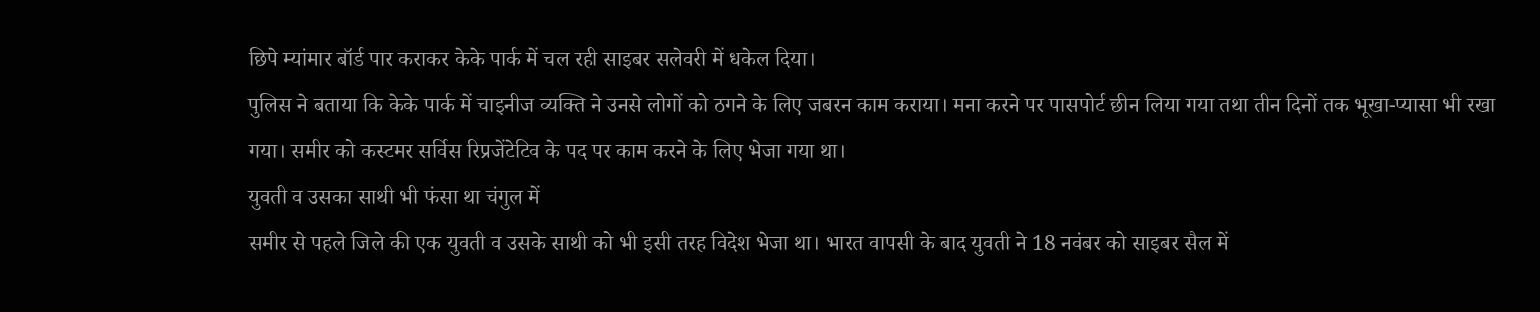छिपे म्यांमार बॉर्ड पार कराकर केके पार्क में चल रही साइबर सलेवरी में धकेल दिया।
पुलिस ने बताया कि केके पार्क में चाइनीज व्यक्ति ने उनसे लोगों को ठगने के लिए जबरन काम कराया। मना करने पर पासपोर्ट छीन लिया गया तथा तीन दिनों तक भूखा-प्यासा भी रखा गया। समीर को कस्टमर सर्विस रिप्रजेंटेटिव के पद पर काम करने के लिए भेजा गया था।
युवती व उसका साथी भी फंसा था चंगुल में
समीर से पहले जिले की एक युवती व उसके साथी को भी इसी तरह विदेश भेजा था। भारत वापसी के बाद युवती ने 18 नवंबर को साइबर सैल में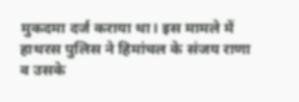मुकदमा दर्ज कराया था। इस मामले में हाथरस पुलिस ने हिमांचल के संजय राणा व उसके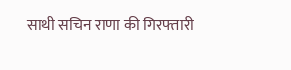साथी सचिन राणा की गिरफ्तारी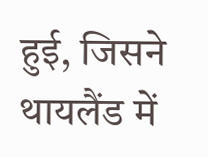हुई, जिसने थायलैंड में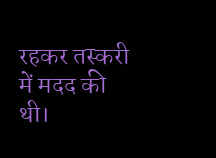रहकर तस्करी में मदद की थी।